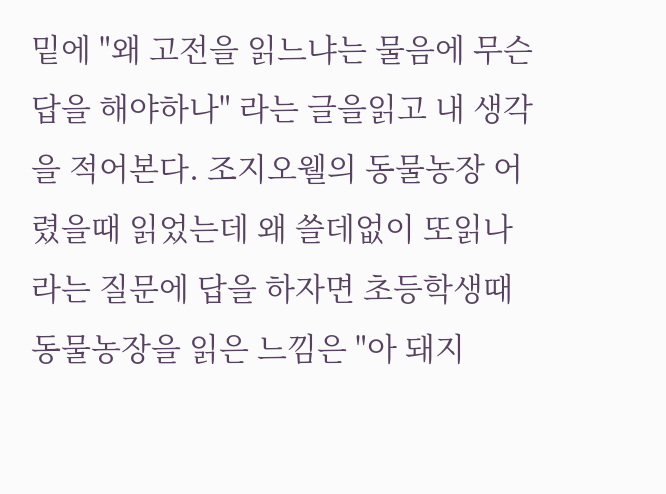밑에 "왜 고전을 읽느냐는 물음에 무슨답을 해야하나" 라는 글을읽고 내 생각을 적어본다. 조지오웰의 동물농장 어렸을때 읽었는데 왜 쓸데없이 또읽나 라는 질문에 답을 하자면 초등학생때 동물농장을 읽은 느낌은 "아 돼지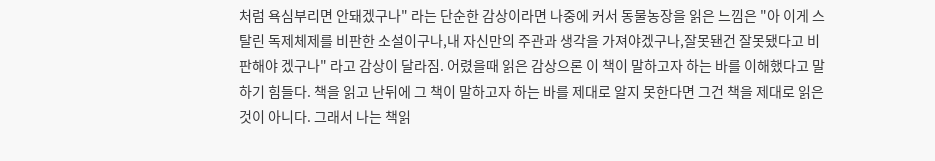처럼 욕심부리면 안돼겠구나" 라는 단순한 감상이라면 나중에 커서 동물농장을 읽은 느낌은 "아 이게 스탈린 독제체제를 비판한 소설이구나,내 자신만의 주관과 생각을 가져야겠구나,잘못됀건 잘못됐다고 비판해야 겠구나" 라고 감상이 달라짐. 어렸을때 읽은 감상으론 이 책이 말하고자 하는 바를 이해했다고 말하기 힘들다. 책을 읽고 난뒤에 그 책이 말하고자 하는 바를 제대로 알지 못한다면 그건 책을 제대로 읽은것이 아니다. 그래서 나는 책읽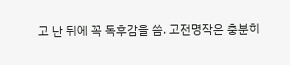고 난 뒤에 꼭 독후감을 씀. 고전명작은 충분히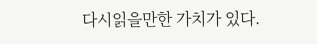다시읽을만한 가치가 있다.